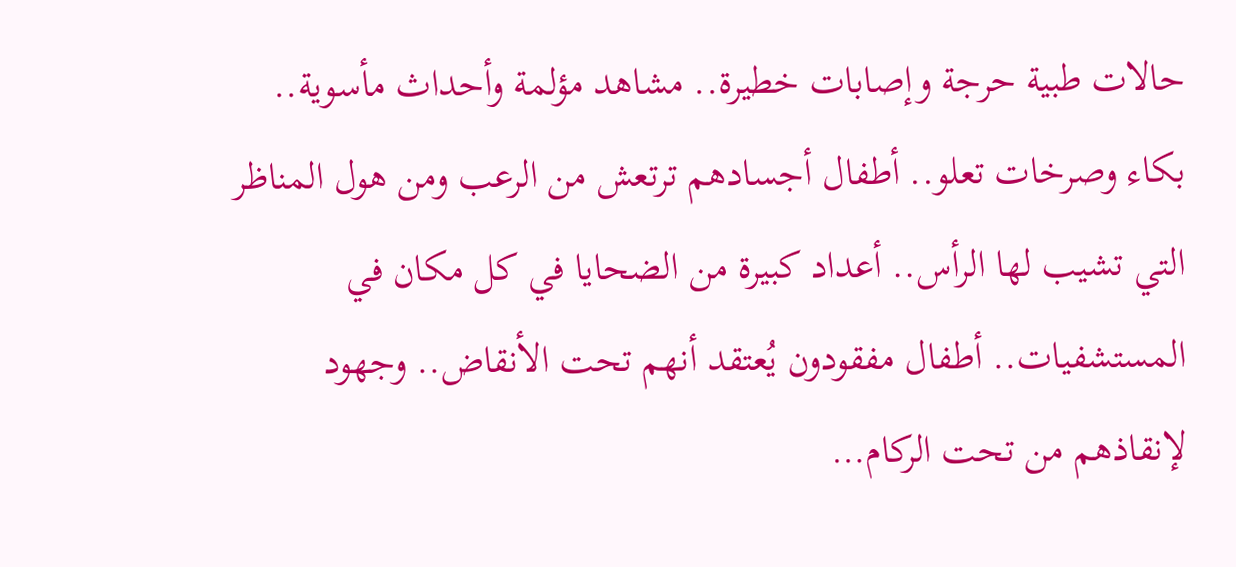حالات طبية حرجة وإصابات خطيرة.. مشاهد مؤلمة وأحداث مأسوية.. بكاء وصرخات تعلو.. أطفال أجسادهم ترتعش من الرعب ومن هول المناظر التي تشيب لها الرأس.. أعداد كبيرة من الضحايا في كل مكان في المستشفيات.. أطفال مفقودون يُعتقد أنهم تحت الأنقاض.. وجهود لإنقاذهم من تحت الركام…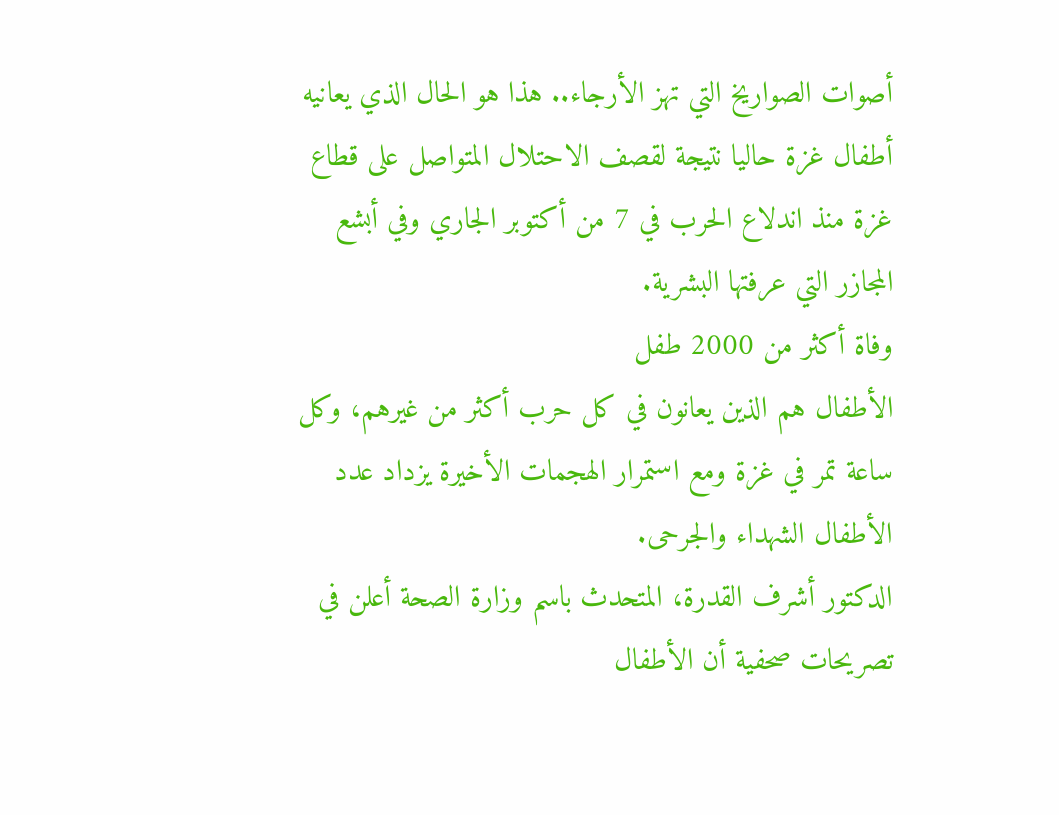أصوات الصواريخ التي تهز الأرجاء.. هذا هو الحال الذي يعانيه أطفال غزة حاليا نتيجة لقصف الاحتلال المتواصل على قطاع غزة منذ اندلاع الحرب في 7 من أكتوبر الجاري وفي أبشع المجازر التي عرفتها البشرية.
وفاة أكثر من 2000 طفل
الأطفال هم الذين يعانون في كل حرب أكثر من غيرهم، وكل ساعة تمر في غزة ومع استمرار الهجمات الأخيرة يزداد عدد الأطفال الشهداء والجرحى.
الدكتور أشرف القدرة، المتحدث باسم وزارة الصحة أعلن في تصريحات صحفية أن الأطفال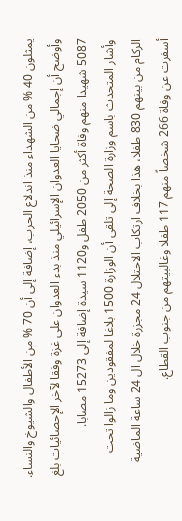يمثلون 40 % من الشهداء منذ اندلاع الحرب، إضافة إلى أن 70 % من الأطفال والشيوخ والنساء.
وأوضح أن إجمالي ضحايا العدوان الإسرائيلي منذ بدء العدوان على غزة وفقا لآخر الإحصائيات بلغ 5087 شهيدا منهم وفاة أكثر من 2050 طفل و1120 سيدة إضافة إلى 15273 مصابا.
وأشار المتحدث باسم وزارة الصحة إلى تلقى أن الوزارة 1500 بلاغا لمفقودين وما زالوا تحت الركام من بينهم 830 طفلا، هذا بخلاف ارتكاب الاحتلال 24 مجزرة خلال ال 24 ساعة الماضية أسفرت عن وفاة 266 شخصاً منهم 117 طفلا وغالبيتهم من جنوب القطاع.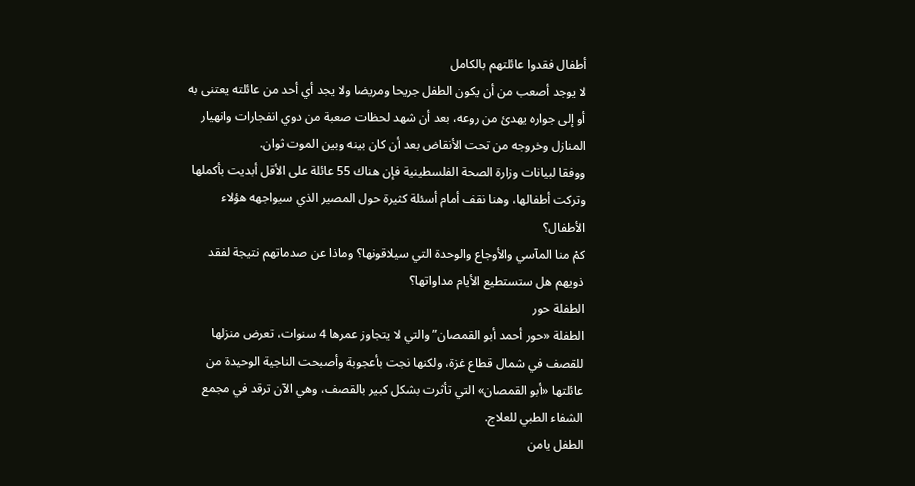أطفال فقدوا عائلتهم بالكامل
لا يوجد أصعب من أن يكون الطفل جريحا ومريضا ولا يجد أي أحد من عائلته يعتنى به أو إلى جواره يهدئ من روعه، بعد أن شهد لحظات صعبة من دوي انفجارات وانهيار المنازل وخروجه من تحت الأنقاض بعد أن كان بينه وبين الموت ثوان.
ووفقا لبيانات وزارة الصحة الفلسطينية فإن هناك 55 عائلة على الأقل أبديت بأكملها وتركت أطفالها، وهنا نقف أمام أسئلة كثيرة حول المصير الذي سيواجهه هؤلاء الأطفال؟
كمْ منا المآسي والأوجاع والوحدة التي سيلاقونها؟ وماذا عن صدماتهم نتيجة لفقد ذويهم هل ستستطيع الأيام مداواتها؟
الطفلة حور
الطفلة «حور أحمد أبو القمصان” والتي لا يتجاوز عمرها 4 سنوات، تعرض منزلها للقصف في شمال قطاع غزة، ولكنها نجت بأعجوبة وأصبحت الناجية الوحيدة من عائلتها «أبو القمصان» التي تأثرت بشكل كبير بالقصف، وهي الآن ترقد في مجمع الشفاء الطبي للعلاج.
الطفل يامن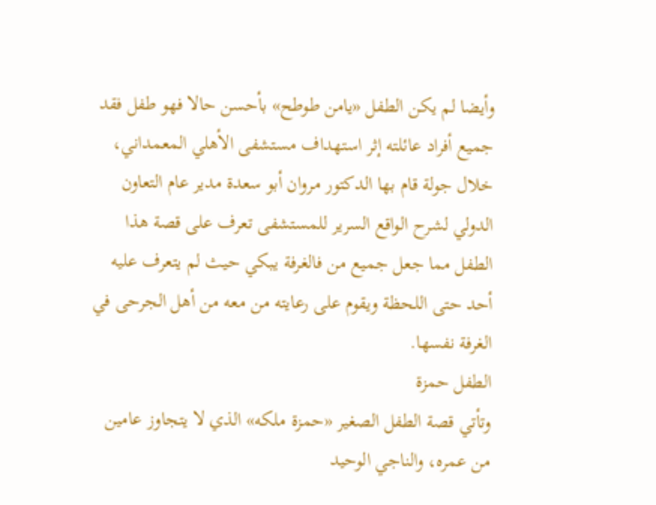وأيضا لم يكن الطفل «يامن طوطح» بأحسن حالا فهو طفل فقد جميع أفراد عائلته إثر استهداف مستشفى الأهلي المعمداني، خلال جولة قام بها الدكتور مروان أبو سعدة مدير عام التعاون الدولي لشرح الواقع السرير للمستشفى تعرف على قصة هذا الطفل مما جعل جميع من فالغرفة يبكي حيث لم يتعرف عليه أحد حتى اللحظة ويقوم على رعايته من معه من أهل الجرحى في الغرفة نفسها.
الطفل حمزة
وتأتي قصة الطفل الصغير «حمزة ملكه» الذي لا يتجاوز عامين من عمره، والناجي الوحيد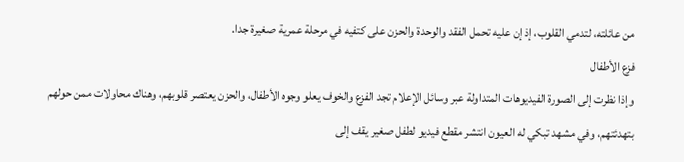من عائلته، لتدمي القلوب، إذ إن عليه تحمل الفقد والوحدة والحزن على كتفيه في مرحلة عمرية صغيرة جدا.
فزع الأطفال
وإذا نظرت إلى الصورة الفيديوهات المتداولة عبر وسائل الإعلام تجد الفزع والخوف يعلو وجوه الأطفال، والحزن يعتصر قلوبهم، وهناك محاولات ممن حولهم بتهدئتهم، وفي مشهد تبكي له العيون انتشر مقطع فيديو لطفل صغير يقف إلى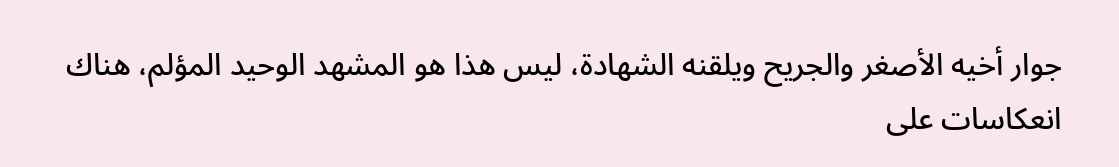جوار أخيه الأصغر والجريح ويلقنه الشهادة، ليس هذا هو المشهد الوحيد المؤلم، هناك انعكاسات على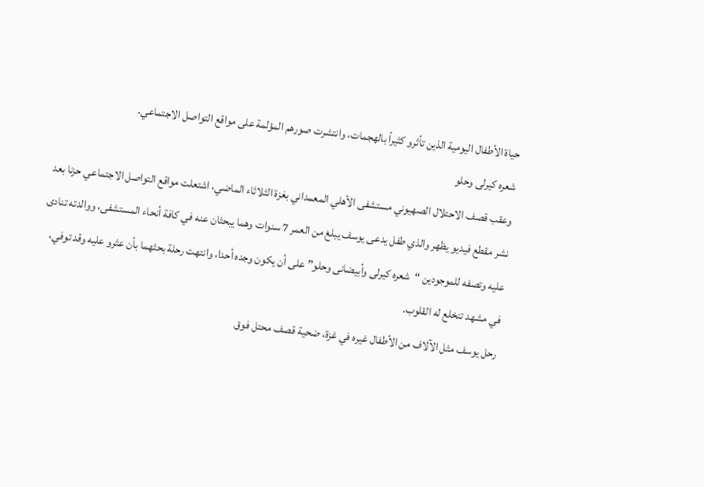حياة الأطفال اليومية الذين تأثرو كثيراً بالهجمات، وانتشرت صورهم المؤلمة على مواقع التواصل الاجتماعي.
شعره كيرلى وحلو
وعقب قصف الاحتلال الصهيوني مستشفى الأهلي المعمداني بغزة الثلاثاء الماضي، اشتعلت مواقع التواصل الاجتماعي حزنا بعد نشر مقطع فيديو يظهر والذي طفل يدعى يوسف يبلغ من العمر 7 سنوات وهما يبحثان عنه في كافة أنحاء المستشفى، ووالدته تنادى عليه وتصفه للموجودين “شعره كيرلى وأبيضانى وحلو” على أن يكون وجده أحدا، وانتهت رحلة بحثهما بأن عثرو عليه وقد توفي، في مشهد تنخلع له القلوب.
رحل يوسف مثل الآلاف من الأطفال غيره في غزة، ضحية قصف محتل فوق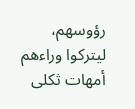رؤوسهم، ليتركوا وراءهم أمهات ثكلى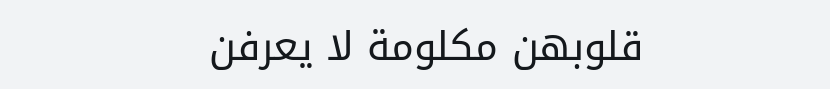قلوبهن مكلومة لا يعرفن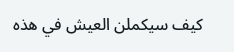كيف سيكملن العيش في هذه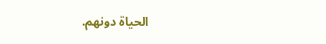الحياة دونهم.